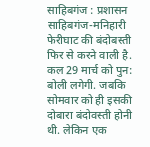साहिबगंज : प्रशासन साहिबगंज-मनिहारी फेरीघाट की बंदोबस्ती फिर से करने वाली है. कल 29 मार्च को पुन: बोली लगेगी. जबकि सोमवार को ही इसकी दोबारा बंदोवस्ती होनी थी. लेकिन एक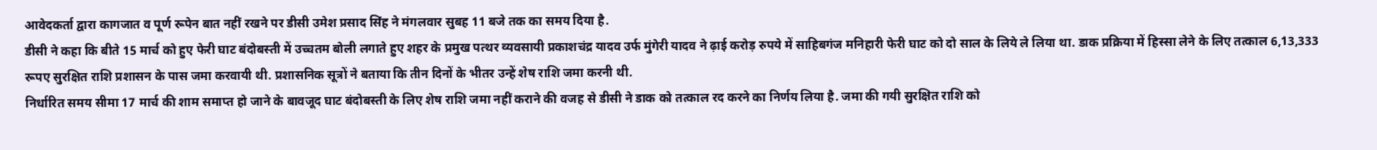आवेदकर्ता द्वारा कागजात व पूर्ण रूपेन बात नहीं रखने पर डीसी उमेश प्रसाद सिंह ने मंगलवार सुबह 11 बजे तक का समय दिया है.
डीसी ने कहा कि बीते 15 मार्च को हुए फेरी घाट बंदोबस्ती में उच्चतम बोली लगाते हुए शहर के प्रमुख पत्थर व्यवसायी प्रकाशचंद्र यादव उर्फ मुंगेरी यादव ने ढ़ाई करोड़ रुपये में साहिबगंज मनिहारी फेरी घाट को दो साल के लिये ले लिया था. डाक प्रक्रिया में हिस्सा लेने के लिए तत्काल 6,13,333 रूपए सुरक्षित राशि प्रशासन के पास जमा करवायी थी. प्रशासनिक सूत्रों ने बताया कि तीन दिनों के भीतर उन्हें शेष राशि जमा करनी थी.
निर्धारित समय सीमा 17 मार्च की शाम समाप्त हो जाने के बावजूद घाट बंदोबस्ती के लिए शेष राशि जमा नहीं कराने की वजह से डीसी ने डाक को तत्काल रद करने का निर्णय लिया है. जमा की गयी सुरक्षित राशि को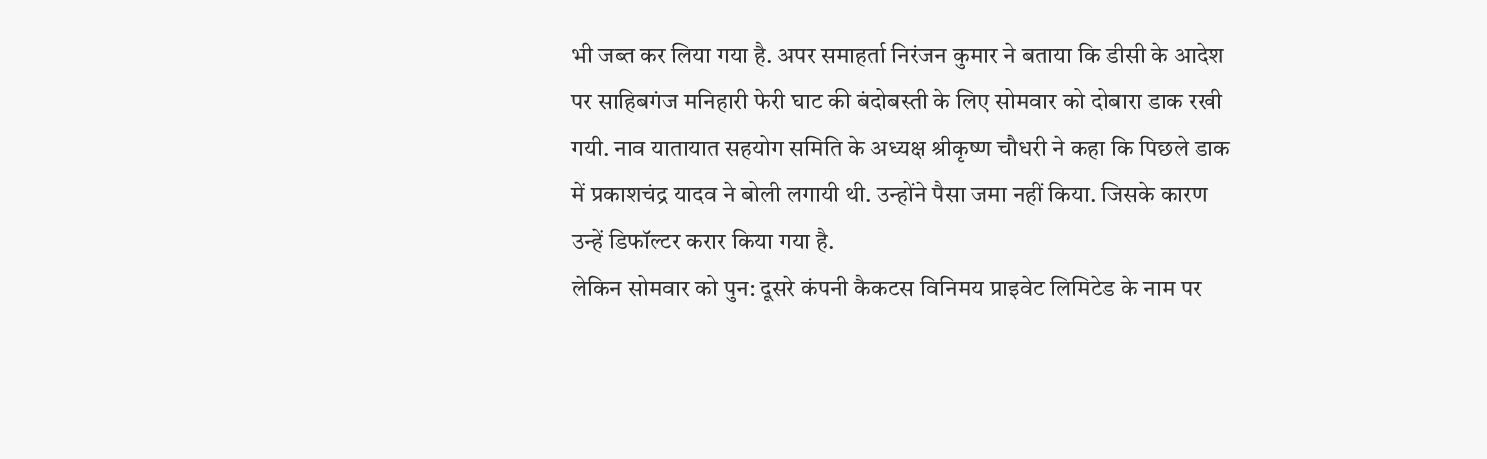भी जब्त कर लिया गया है. अपर समाहर्ता निरंजन कुमार ने बताया कि डीसी के आदेश पर साहिबगंज मनिहारी फेरी घाट की बंदोबस्ती के लिए सोमवार को दोबारा डाक रखी गयी. नाव यातायात सहयोग समिति के अध्यक्ष श्रीकृष्ण चौधरी ने कहा कि पिछले डाक में प्रकाशचंद्र यादव ने बोली लगायी थी. उन्होंने पैसा जमा नहीं किया. जिसके कारण उन्हें डिफॉल्टर करार किया गया है.
लेकिन सोमवार को पुन: दूसरे कंपनी कैकटस विनिमय प्राइवेट लिमिटेड के नाम पर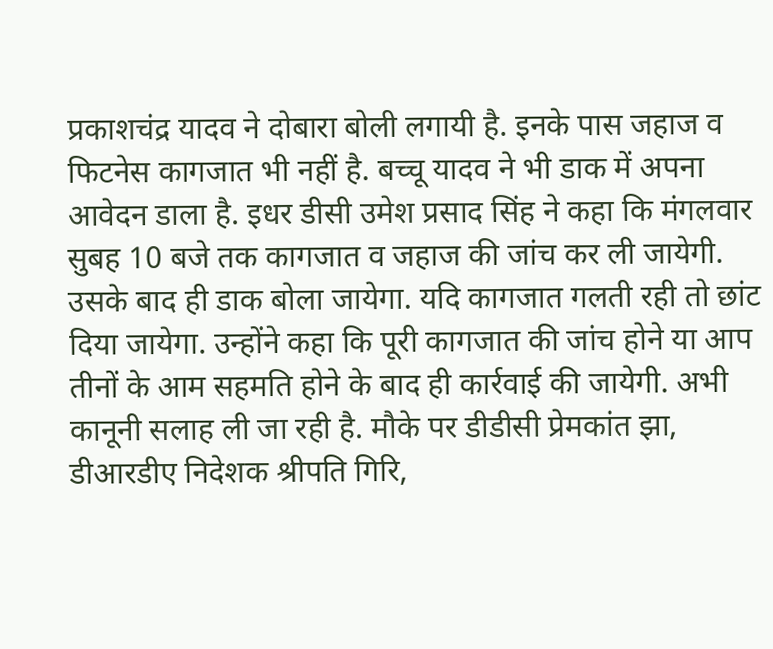प्रकाशचंद्र यादव ने दोबारा बोली लगायी है. इनके पास जहाज व फिटनेस कागजात भी नहीं है. बच्चू यादव ने भी डाक में अपना आवेदन डाला है. इधर डीसी उमेश प्रसाद सिंह ने कहा कि मंगलवार सुबह 10 बजे तक कागजात व जहाज की जांच कर ली जायेगी.
उसके बाद ही डाक बोला जायेगा. यदि कागजात गलती रही तो छांट दिया जायेगा. उन्होंने कहा कि पूरी कागजात की जांच होने या आप तीनों के आम सहमति होने के बाद ही कार्रवाई की जायेगी. अभी कानूनी सलाह ली जा रही है. मौके पर डीडीसी प्रेमकांत झा, डीआरडीए निदेशक श्रीपति गिरि,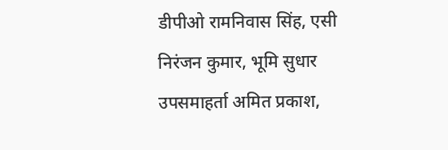डीपीओ रामनिवास सिंह, एसी निरंजन कुमार, भूमि सुधार उपसमाहर्ता अमित प्रकाश,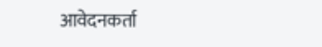आवेदनकर्ता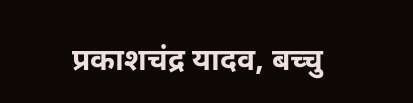प्रकाशचंद्र यादव, बच्चु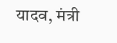यादव, मंत्री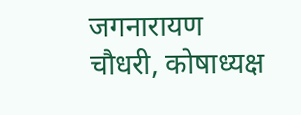जगनारायण चौधरी, कोषाध्यक्ष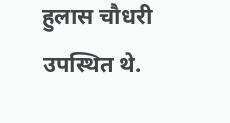हुलास चौधरी उपस्थित थे.